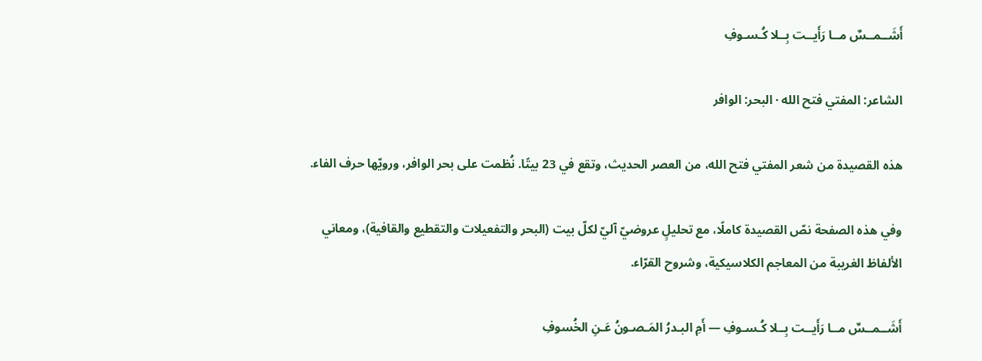أَشَــمــسٌ مــا رَأَيــت بِــلا كُـسـوفِ

الشاعر: المفتي فتح الله · البحر: الوافر

هذه القصيدة من شعر المفتي فتح الله، من العصر الحديث، وتقع في 23 بيتًا. نُظمت على بحر الوافر، ورويّها حرف الفاء.

وفي هذه الصفحة نصّ القصيدة كاملًا، مع تحليلٍ عروضيّ آليّ لكلّ بيت (البحر والتفعيلات والتقطيع والقافية)، ومعاني الألفاظ الغريبة من المعاجم الكلاسيكية، وشروح القرّاء.

أَشَــمــسٌ مــا رَأَيــت بِــلا كُـسـوفِ — أَمِ البـدرُ المَـصـونُ عَـنِ الخُسوفِ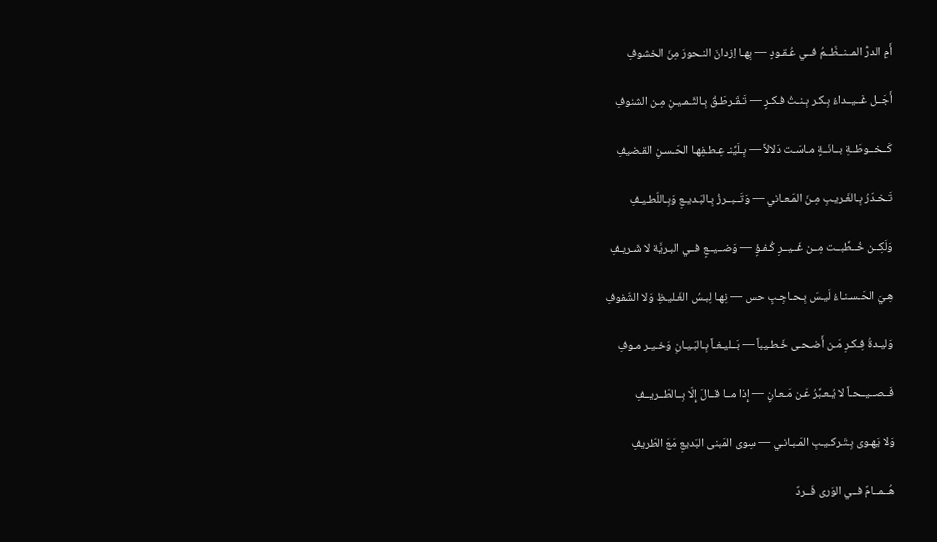أَمِ الدرُّ المــنــظّــمُ فــي عُـقـودٍ — بِهـا اِزدانَ النـحورَ مِنَ الخشوفِ

أَجَــل غَــيــداءُ بِـكـر بِـنـتُ فـكـرٍ — تَـقَـرطَـقُ بِـالثّـمـيـنِ مِـن الشنوفِ

كَــخــوطَــةِ بــانَــةٍ مـاسَـت دَلالاً — بِـلَيِّنـ عِـطـفِهـا الحَـسـنِ القـضيفِ

تَـخـدّرُ بِـالغَـريـبِ مِـنَ المَـعـاني — وَتَــبــرزُ بِـالبَـديـعِ وَبِـاللّطـيـفِ

وَلَكِــن خُــطِّبــت مِــن غَــيــرِ كُـفـؤٍ — وَضــيــعٍ فــي البـريَّة لا شَـريـفِ

هِـيَ الحَـسـنـاءُ لَيـسَ بِـحـاجِـبٍ حس — نِهـا لِبـسُ الغَـليـظِ وَلا الشّفوفِ

وَليـدةُ فِـكـرِ مَـن أَضـحـى خَـطـيباً — بَــليـغـاً بِـالبَـيـانِ وَخـيـر مـوفِ

فَــصــيــحـاً لا يُـعـبِّرُ عَـن مَـعـانٍ — إِذا مــا قــالَ إِلّا بِــالطّــريــفِ

وَلا يَهـوى بِـتَـركـيـبِ المَـبـانـي — سِوى المَبنى البَديعِ مَعَ الطّريفِ

هُــمــامٌ فــي الوَرى فَــردٌ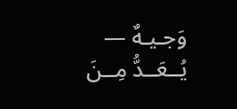وَجـيـهٌ — يُــعَــدُّ مِــنَ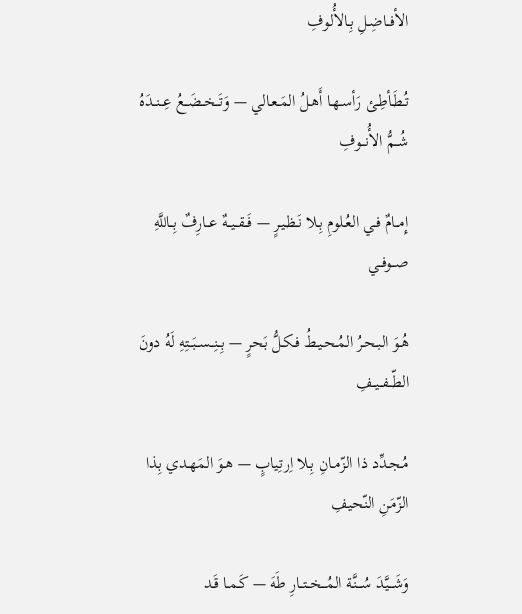الأفــاضِـلِ بِـالأُلوفِ

تُـطَـأطِـئ رَأسـهـا أَهـلُ المَـعـالي — وَتَــخــضَــعُ عِــنــدَهُ شُــمُّ الأُنــوفِ

إِمــامٌ فـي العُـلومِ بِـلا نَـظـيـرٍ — فَــقــيــهٌ عــارِفٌ بِــاللَّهِ صــوفــي

هُـوَ البـحـرُ المُـحـيـطُ فـكـلُّ بَحرٍ — بِــنِــســبَــتِهِ لَهُ دونَ الطّــفــيــفِ

مُـجـدِّد ذا الزّمـانِ بِـلا اِرتِيابٍ — هـوَ المَهـدي بِذا الزّمَنِ النّحيفِ

وَشَـــيَّدَ سُـــنَّة المُـــخــتــارِ طَهَ — كَـمـا قَـد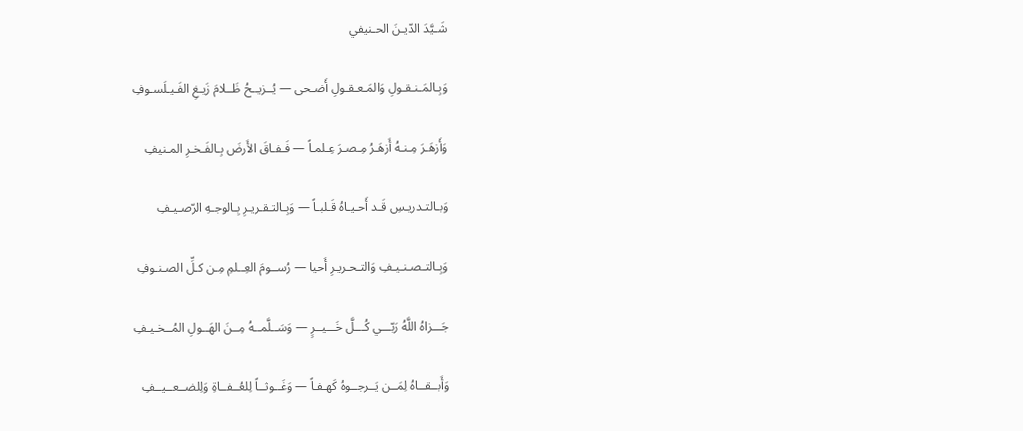شَـيَّدَ الدّيـنَ الحـنيفي

وَبِـالمَـنـقـولِ وَالمَـعـقـولِ أَضـحى — يُــزيــحُ ظَــلامَ زَيـغِ الفَـيـلَسـوفِ

وَأَزهَـرَ مِـنـهُ أَزهَـرُ مِـصـرَ عِـلمـاً — فَـفـاقَ الأَرضَ بِـالفَـخـرِ المـنيفِ

وَبـالتـدريـسِ قَـد أَحـيـاهُ قَـلبـاً — وَبِـالتـقـريـرِ بِـالوجـهِ الرّصـيـفِ

وَبِـالتـصـنـيـفِ وَالتـحـريـرِ أَحيا — رُســومَ العِــلمِ مِـن كـلِّ الصـنـوفِ

جَـــزاهُ اللَّهُ رَبّـــي كُـــلَّ خَـــيــرٍ — وَسَــلَّمــهُ مِــنَ الهَــولِ المُــخـيـفِ

وَأَبــقــاهُ لِمَــن يَــرجــوهُ كَهـفـاً — وَغَــوثــاً لِلعُــفــاةِ وَلِلضــعــيــفِ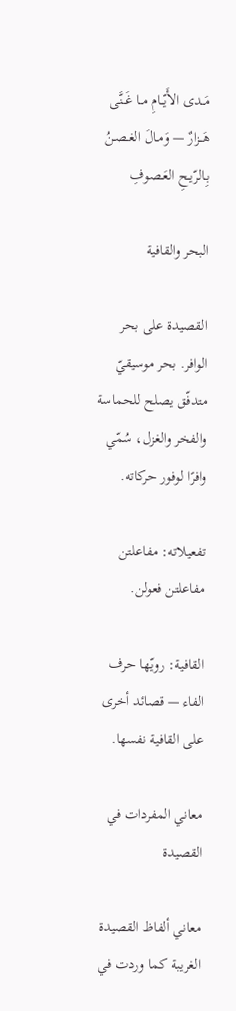مَــدى الأَيّــامِ مــا غَــنَّى هَــزارٌ — وَمـالَ الغـصـنُ بِـالرّيـحِ العَـصوفِ

البحر والقافية

القصيدة على بحر الوافر. بحر موسيقيّ متدفّق يصلح للحماسة والفخر والغزل، سُمّي وافرًا لوفور حركاته.

تفعيلاته: مفاعلتن مفاعلتن فعولن.

القافية: رويّها حرف الفاء — قصائد أخرى على القافية نفسها.

معاني المفردات في القصيدة

معاني ألفاظ القصيدة الغريبة كما وردت في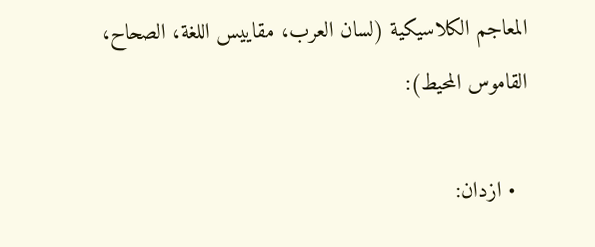المعاجم الكلاسيكية (لسان العرب، مقاييس اللغة، الصحاح، القاموس المحيط):

  • ازدان: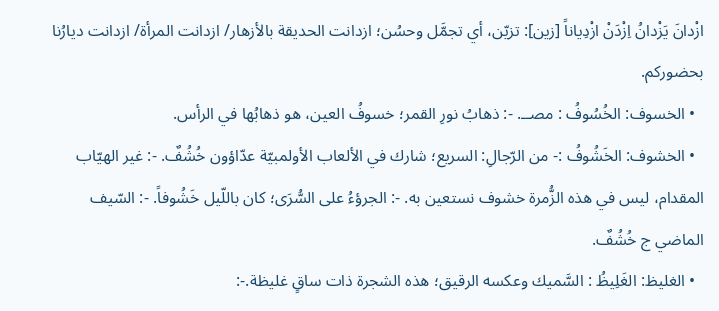ازْدانَ يَزْدانُ اِزْدَنْ ازْدِياناً [زين]: تزيّن، أي تجمَّل وحسُن؛ ازدانت الحديقة بالأزهار/ ازدانت المرأة/ ازدانت ديارُنا بحضوركم.
  • الخسوف: الخُسُوفُ : مصــ. -: ذهابُ نورِ القمر؛ خسوفُ العين، هو ذهابُها في الرأس.
  • الخشوف: الخَشُوفُ :- من الرّجالِ: السريع؛ شارك في الألعاب الأولمبيّة عدّاؤون خُشُفٌ. -: غير الهيّاب المقدام، ليس في هذه الزُّمرة خشوف نستعين به. -: الجرؤءُ على السُّرَى؛ كان باللّيل خَشُوفاً. -: السّيف الماضي ج خُشُفٌ.
  • الغليظ: الغَلِيظُ : السَّميك وعكسه الرقيق؛ هذه الشجرة ذات ساقٍ غليظة.-: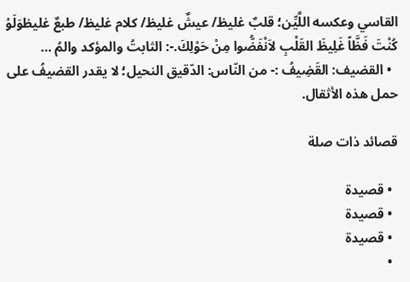القاسي وعكسه اللَّيِّن؛ قلبٌ غليظ/ عيشٌ غليظ/ كلام غليظ/ طبعٌ غليظوَلَوْ كُنْتَ فَظَّاً غَلِيظَ القَلْبِ لاَنْفَضُّوا مِنْ حَوْلِكَ.-: الثابتُ والمؤكد والمُ …
  • القضيف: القَضِيفُ :- من النّاس: الدّقيق النحيل؛ لا يقدر القضيفُ على حمل هذه الأثقال.

قصائد ذات صلة

  • قصيدة
  • قصيدة
  • قصيدة
  •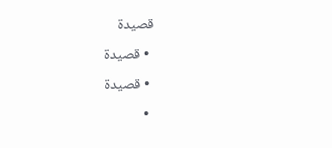قصيدة
  • قصيدة
  • قصيدة
  •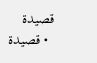قصيدة
  • قصيدة